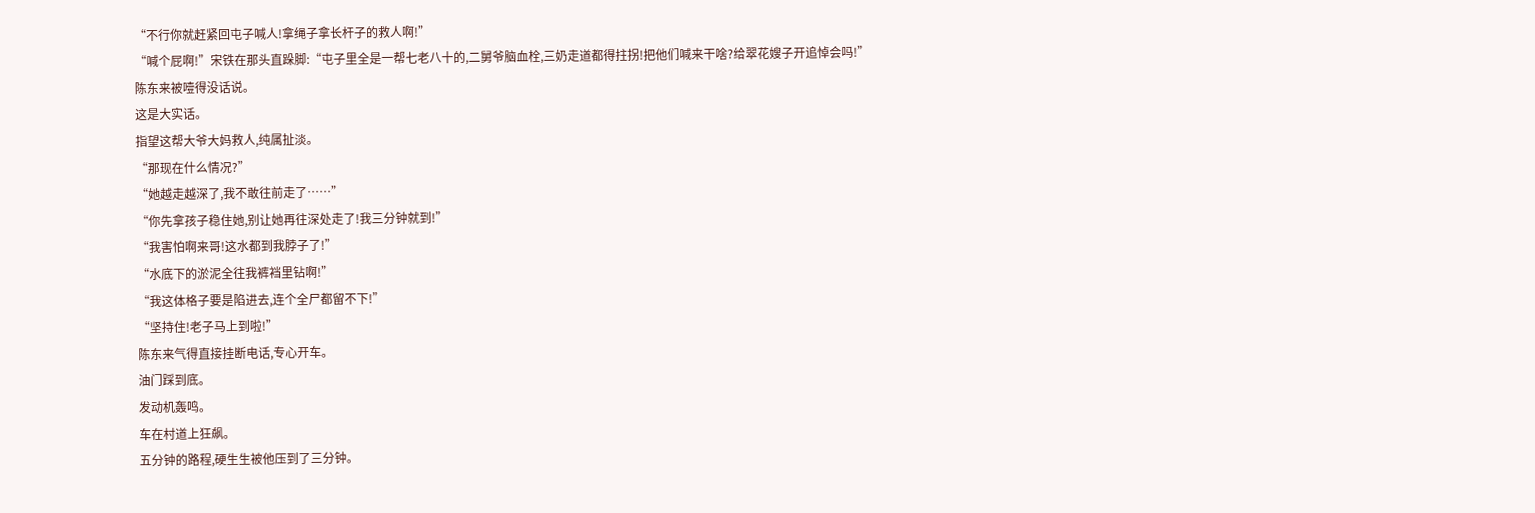“不行你就赶紧回屯子喊人!拿绳子拿长杆子的救人啊!”
“喊个屁啊!”宋铁在那头直跺脚:“屯子里全是一帮七老八十的,二舅爷脑血栓,三奶走道都得拄拐!把他们喊来干啥?给翠花嫂子开追悼会吗!”
陈东来被噎得没话说。
这是大实话。
指望这帮大爷大妈救人,纯属扯淡。
“那现在什么情况?”
“她越走越深了,我不敢往前走了……”
“你先拿孩子稳住她,别让她再往深处走了!我三分钟就到!”
“我害怕啊来哥!这水都到我脖子了!”
“水底下的淤泥全往我裤裆里钻啊!”
“我这体格子要是陷进去,连个全尸都留不下!”
“坚持住!老子马上到啦!”
陈东来气得直接挂断电话,专心开车。
油门踩到底。
发动机轰鸣。
车在村道上狂飙。
五分钟的路程,硬生生被他压到了三分钟。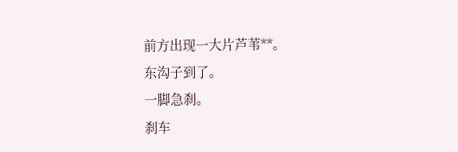前方出现一大片芦苇**。
东沟子到了。
一脚急刹。
刹车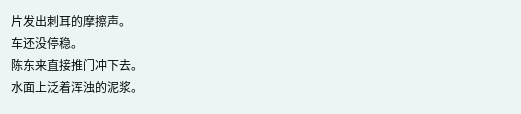片发出刺耳的摩擦声。
车还没停稳。
陈东来直接推门冲下去。
水面上泛着浑浊的泥浆。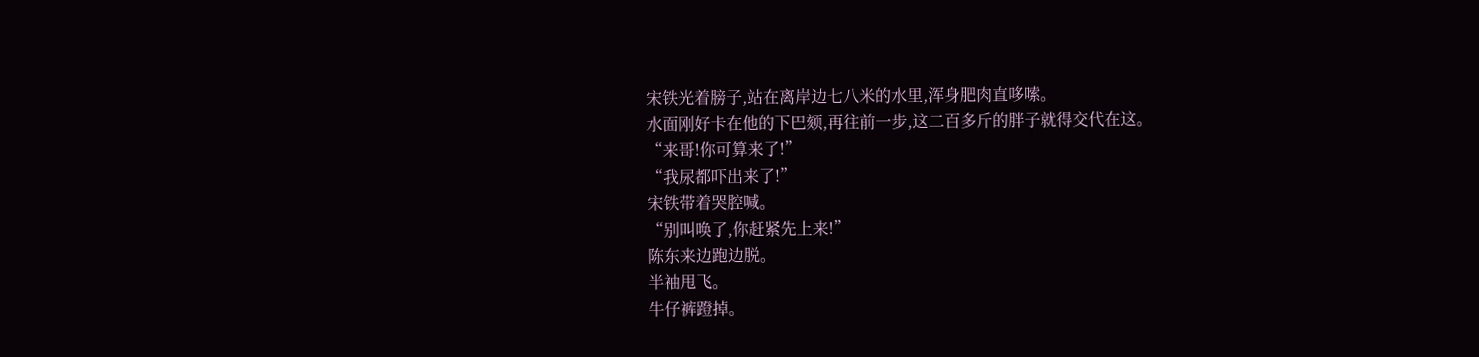宋铁光着膀子,站在离岸边七八米的水里,浑身肥肉直哆嗦。
水面刚好卡在他的下巴颏,再往前一步,这二百多斤的胖子就得交代在这。
“来哥!你可算来了!”
“我尿都吓出来了!”
宋铁带着哭腔喊。
“别叫唤了,你赶紧先上来!”
陈东来边跑边脱。
半袖甩飞。
牛仔裤蹬掉。